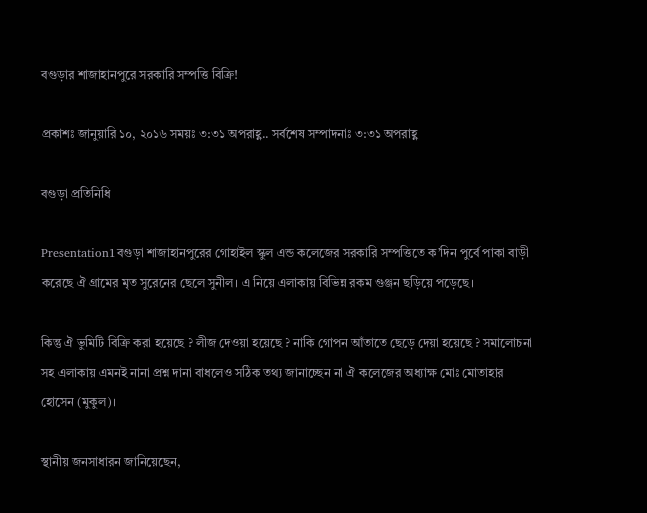বগুড়ার শাজাহানপুরে সরকারি সম্পত্তি বিক্রি!

প্রকাশঃ জানুয়ারি ১০, ২০১৬ সময়ঃ ৩:৩১ অপরাহ্ণ.. সর্বশেষ সম্পাদনাঃ ৩:৩১ অপরাহ্ণ

বগুড়া প্রতিনিধি

Presentation1বগুড়া শাজাহানপুরের গোহাইল স্কুল এন্ড কলেজের সরকারি সম্পত্তিতে ক’দিন পুর্বে পাকা বাড়ী করেছে ঐ গ্রামের মৃত সুরেনের ছেলে সুনীল। এ নিয়ে এলাকায় বিভিন্ন রকম গুঞ্জন ছড়িয়ে পড়েছে।

কিন্তু ঐ ভুমিটি বিক্রি করা হয়েছে ? লীজ দেওয়া হয়েছে ? নাকি গোপন আঁতাতে ছেড়ে দেয়া হয়েছে ? সমালোচনা সহ এলাকায় এমনই নানা প্রশ্ন দানা বাধলেও সঠিক তথ্য জানাচ্ছেন না ঐ কলেজের অধ্যাক্ষ মোঃ মোতাহার হোসেন (মুকুল)।

স্থানীয় জনসাধারন জানিয়েছেন,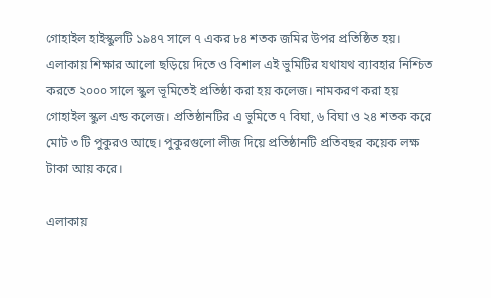গোহাইল হাইস্কুলটি ১৯৪৭ সালে ৭ একর ৮৪ শতক জমির উপর প্রতিষ্ঠিত হয়। এলাকায় শিক্ষার আলো ছড়িয়ে দিতে ও বিশাল এই ভুমিটির যথাযথ ব্যাবহার নিশ্চিত করতে ২০০০ সালে স্কুল ভূমিতেই প্রতিষ্ঠা করা হয় কলেজ। নামকরণ করা হয় গোহাইল স্কুল এন্ড কলেজ। প্রতিষ্ঠানটির এ ভুমিতে ৭ বিঘা, ৬ বিঘা ও ২৪ শতক করে মোট ৩ টি পুকুরও আছে। পুকুরগুলো লীজ দিয়ে প্রতিষ্ঠানটি প্রতিবছর কয়েক লক্ষ টাকা আয় করে।

এলাকায়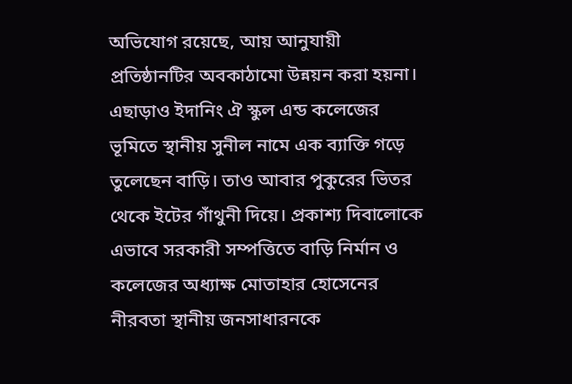অভিযোগ রয়েছে, আয় আনুযায়ী প্রতিষ্ঠানটির অবকাঠামো উন্নয়ন করা হয়না। এছাড়াও ইদানিং ঐ স্কুল এন্ড কলেজের ভূমিতে স্থানীয় সুনীল নামে এক ব্যাক্তি গড়ে তুলেছেন বাড়ি। তাও আবার পুকুরের ভিতর থেকে ইটের গাঁথুনী দিয়ে। প্রকাশ্য দিবালোকে এভাবে সরকারী সম্পত্তিতে বাড়ি নির্মান ও কলেজের অধ্যাক্ষ মোতাহার হোসেনের নীরবতা স্থানীয় জনসাধারনকে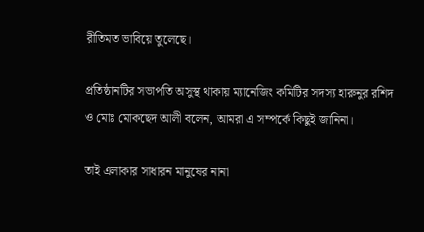রীতিমত ভাবিয়ে তুলেছে।

প্রতিষ্ঠানটির সভাপতি অসুস্থ থাকায় ম্যানেজিং কমিটির সদস্য হারুনুর রশিদ ও মোঃ মোকছেদ আলী বলেন, আমরা এ সম্পর্কে কিছুই জানিনা।

তাই এলাকার সাধারন মানুষের নানা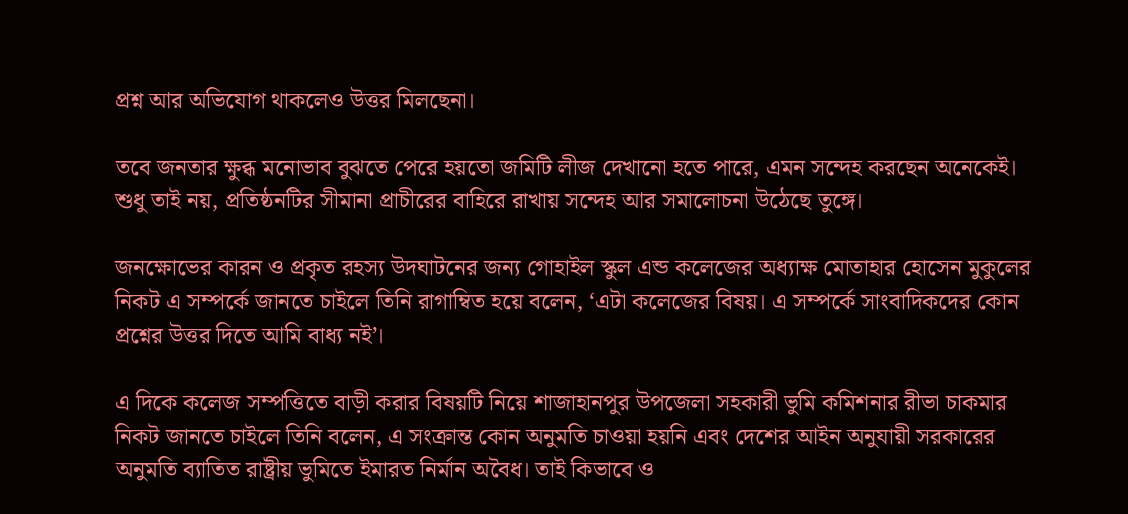প্রশ্ন আর অভিযোগ থাকলেও উত্তর মিলছেনা।

তবে জনতার ক্ষুব্ধ মনোভাব বুঝতে পেরে হয়তো জমিটি লীজ দেখানো হতে পারে, এমন সন্দেহ করছেন অনেকেই। শুধু তাই নয়, প্রতিষ্ঠনটির সীমানা প্রাচীরের বাহিরে রাখায় সন্দেহ আর সমালোচনা উঠেছে তুঙ্গে।

জনক্ষোভের কারন ও প্রকৃত রহস্য উদঘাটনের জন্য গোহাইল স্কুল এন্ড কলেজের অধ্যাক্ষ মোতাহার হোসেন মুকুলের নিকট এ সম্পর্কে জানতে চাইলে তিনি রাগাম্বিত হয়ে বলেন, ‘এটা কলেজের বিষয়। এ সম্পর্কে সাংবাদিকদের কোন প্রশ্নের উত্তর দিতে আমি বাধ্য নই’।

এ দিকে কলেজ সম্পত্তিতে বাড়ী করার বিষয়টি নিয়ে শাজাহানপুর উপজেলা সহকারী ভুমি কমিশনার রীভা চাকমার নিকট জানতে চাইলে তিনি বলেন, এ সংক্রান্ত কোন অনুমতি চাওয়া হয়নি এবং দেশের আইন অনুযায়ী সরকারের অনুমতি ব্যাতিত রাষ্ট্রীয় ভুমিতে ইমারত নির্মান অবৈধ। তাই কিভাবে ও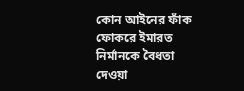কোন আইনের ফাঁক ফোকরে ইমারত নির্মানকে বৈধতা দেওয়া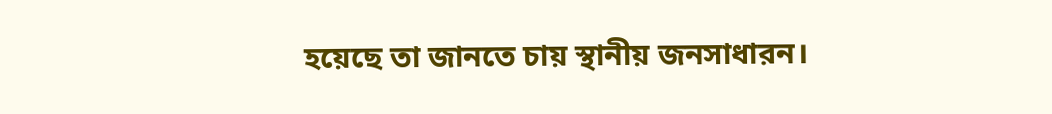হয়েছে তা জানতে চায় স্থানীয় জনসাধারন।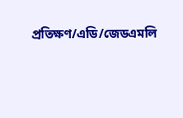প্রতিক্ষণ/এডি/জেডএমলি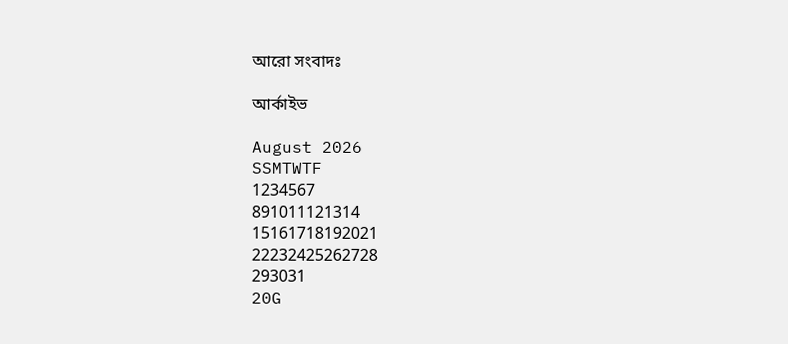আরো সংবাদঃ

আর্কাইভ

August 2026
SSMTWTF
1234567
891011121314
15161718192021
22232425262728
293031
20G